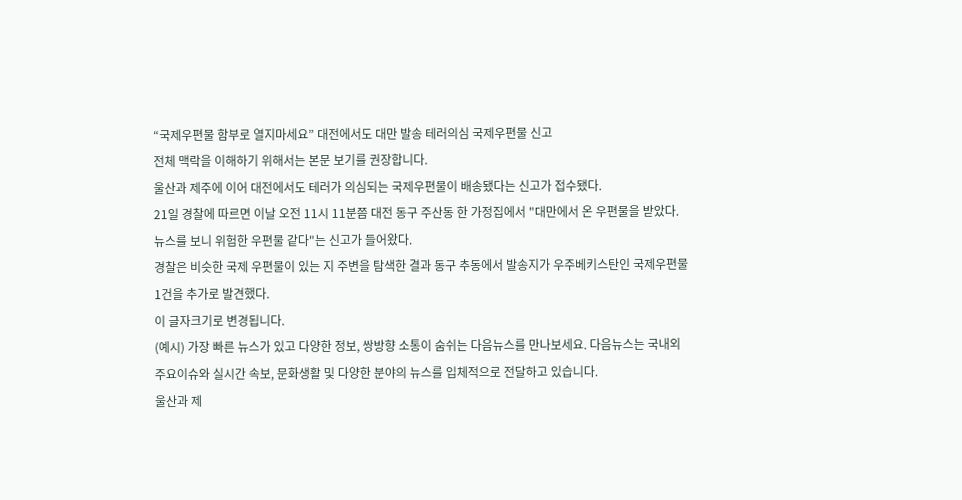“국제우편물 함부로 열지마세요” 대전에서도 대만 발송 테러의심 국제우편물 신고
전체 맥락을 이해하기 위해서는 본문 보기를 권장합니다.
울산과 제주에 이어 대전에서도 테러가 의심되는 국제우편물이 배송됐다는 신고가 접수됐다.
21일 경찰에 따르면 이날 오전 11시 11분쯤 대전 동구 주산동 한 가정집에서 "대만에서 온 우편물을 받았다. 뉴스를 보니 위험한 우편물 같다"는 신고가 들어왔다.
경찰은 비슷한 국제 우편물이 있는 지 주변을 탐색한 결과 동구 추동에서 발송지가 우주베키스탄인 국제우편물 1건을 추가로 발견했다.
이 글자크기로 변경됩니다.
(예시) 가장 빠른 뉴스가 있고 다양한 정보, 쌍방향 소통이 숨쉬는 다음뉴스를 만나보세요. 다음뉴스는 국내외 주요이슈와 실시간 속보, 문화생활 및 다양한 분야의 뉴스를 입체적으로 전달하고 있습니다.
울산과 제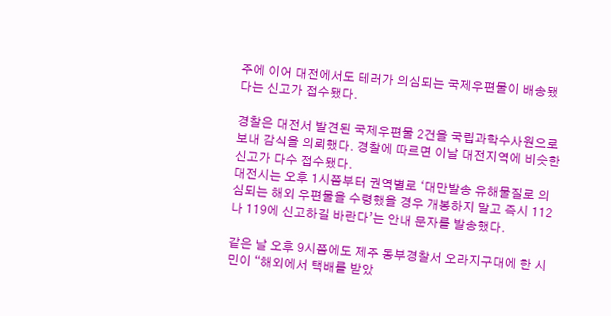주에 이어 대전에서도 테러가 의심되는 국제우편물이 배송됐다는 신고가 접수됐다.

경찰은 대전서 발견된 국제우편물 2건을 국립과학수사원으로 보내 감식을 의뢰했다. 경찰에 따르면 이날 대전지역에 비슷한 신고가 다수 접수됐다.
대전시는 오후 1시쯤부터 권역별로 ‘대만발송 유해물질로 의심되는 해외 우편물을 수령했을 경우 개봉하지 말고 즉시 112나 119에 신고하길 바란다’는 안내 문자를 발송했다.

같은 날 오후 9시쯤에도 제주 동부경찰서 오라지구대에 한 시민이 “해외에서 택배를 받았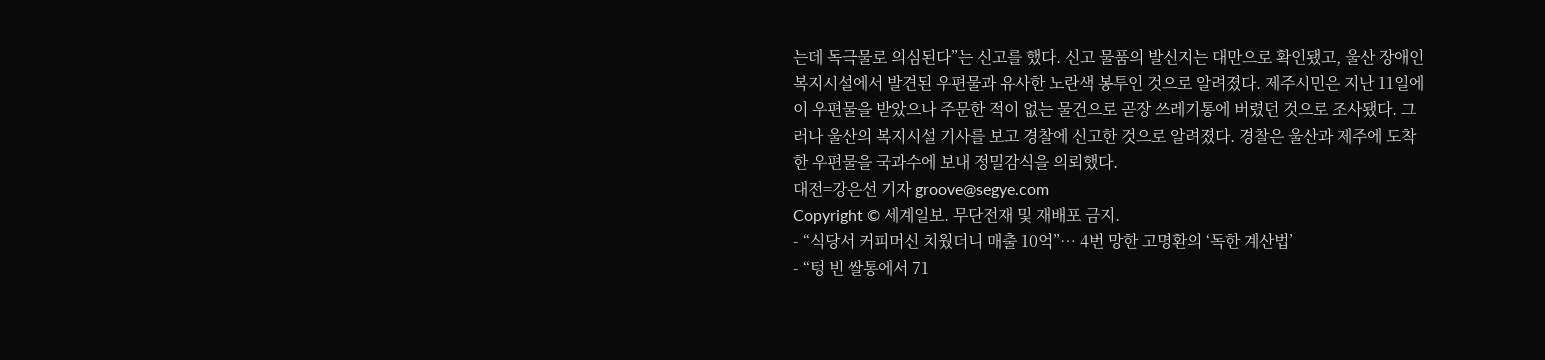는데 독극물로 의심된다”는 신고를 했다. 신고 물품의 발신지는 대만으로 확인됐고, 울산 장애인복지시설에서 발견된 우편물과 유사한 노란색 봉투인 것으로 알려졌다. 제주시민은 지난 11일에 이 우편물을 받았으나 주문한 적이 없는 물건으로 곧장 쓰레기통에 버렸던 것으로 조사됐다. 그러나 울산의 복지시설 기사를 보고 경찰에 신고한 것으로 알려졌다. 경찰은 울산과 제주에 도착한 우편물을 국과수에 보내 정밀감식을 의뢰했다.
대전=강은선 기자 groove@segye.com
Copyright © 세계일보. 무단전재 및 재배포 금지.
- “식당서 커피머신 치웠더니 매출 10억”… 4번 망한 고명환의 ‘독한 계산법’
- “텅 빈 쌀통에서 71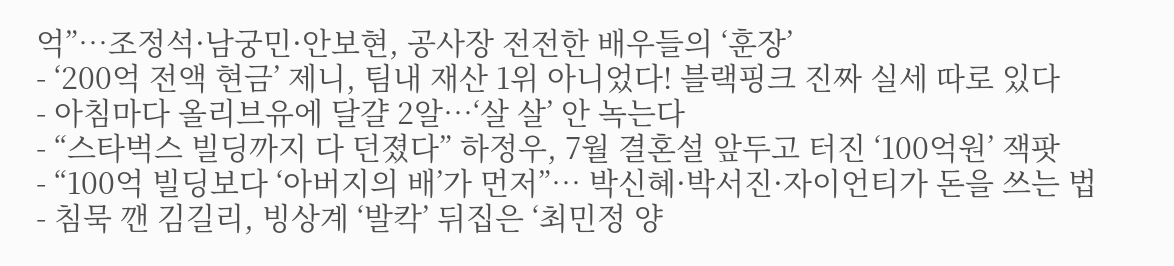억”…조정석·남궁민·안보현, 공사장 전전한 배우들의 ‘훈장’
- ‘200억 전액 현금’ 제니, 팀내 재산 1위 아니었다! 블랙핑크 진짜 실세 따로 있다
- 아침마다 올리브유에 달걀 2알…‘살 살’ 안 녹는다
- “스타벅스 빌딩까지 다 던졌다” 하정우, 7월 결혼설 앞두고 터진 ‘100억원’ 잭팟
- “100억 빌딩보다 ‘아버지의 배’가 먼저”… 박신혜·박서진·자이언티가 돈을 쓰는 법
- 침묵 깬 김길리, 빙상계 ‘발칵’ 뒤집은 ‘최민정 양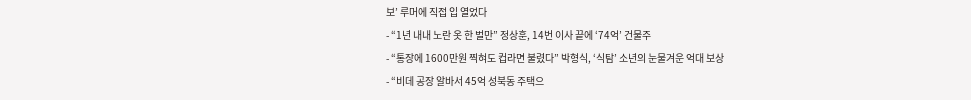보’ 루머에 직접 입 열었다
- “1년 내내 노란 옷 한 벌만” 정상훈, 14번 이사 끝에 ‘74억’ 건물주
- “통장에 1600만원 찍혀도 컵라면 불렸다” 박형식, ‘식탐’ 소년의 눈물겨운 억대 보상
- “비데 공장 알바서 45억 성북동 주택으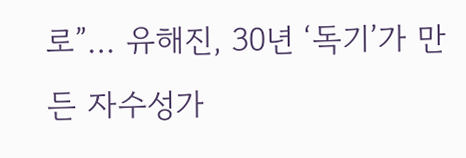로”… 유해진, 30년 ‘독기’가 만든 자수성가